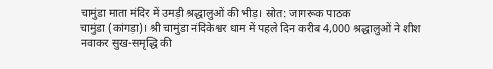चामुंडा माता मंदिर में उमड़ी श्रद्धालुओं की भीड़। स्रोत: जागरूक पाठक
चामुंडा (कांगड़ा)। श्री चामुंडा नंदिकेश्वर धाम में पहले दिन करीब 4,000 श्रद्धालुओं ने शीश नवाकर सुख-समृद्धि की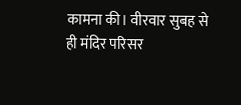कामना की। वीरवार सुबह से ही मंदिर परिसर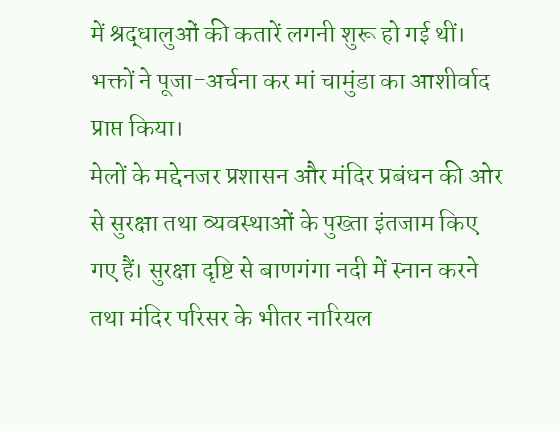में श्रद्धालुओं की कतारें लगनी शुरू हो गई थीं। भक्तों ने पूजा-अर्चना कर मां चामुंडा का आशीर्वाद प्राप्त किया।
मेलों के मद्देनजर प्रशासन और मंदिर प्रबंधन की ओर से सुरक्षा तथा व्यवस्थाओं के पुख्ता इंतजाम किए गए हैं। सुरक्षा दृष्टि से बाणगंगा नदी में स्नान करने तथा मंदिर परिसर के भीतर नारियल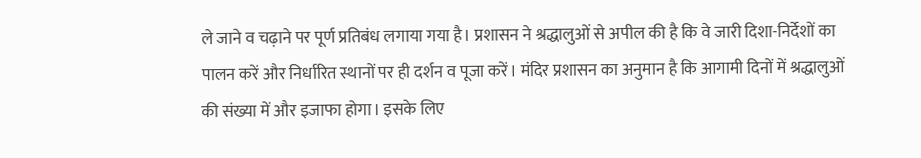ले जाने व चढ़ाने पर पूर्ण प्रतिबंध लगाया गया है। प्रशासन ने श्रद्धालुओं से अपील की है कि वे जारी दिशा-निर्देशों का पालन करें और निर्धारित स्थानों पर ही दर्शन व पूजा करें। मंदिर प्रशासन का अनुमान है कि आगामी दिनों में श्रद्धालुओं की संख्या में और इजाफा होगा। इसके लिए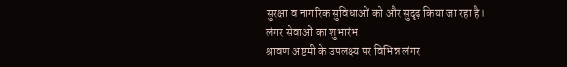सुरक्षा व नागरिक सुविधाओं को और सुदृढ़ किया जा रहा है।
लंगर सेवाओं का शुभारंभ
श्रावण अष्टमी के उपलक्ष्य पर विभिन्न लंगर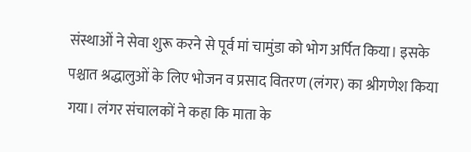संस्थाओं ने सेवा शुरू करने से पूर्व मां चामुंडा को भोग अर्पित किया। इसके पश्चात श्रद्धालुओं के लिए भोजन व प्रसाद वितरण (लंगर) का श्रीगणेश किया गया। लंगर संचालकों ने कहा कि माता के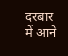दरबार में आने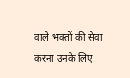वाले भक्तों की सेवा करना उनके लिए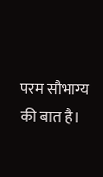परम सौभाग्य की बात है।